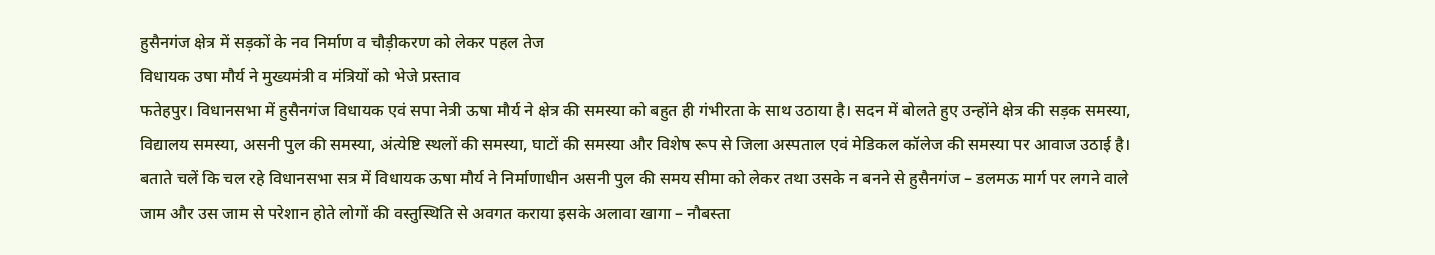हुसैनगंज क्षेत्र में सड़कों के नव निर्माण व चौड़ीकरण को लेकर पहल तेज
विधायक उषा मौर्य ने मुख्यमंत्री व मंत्रियों को भेजे प्रस्ताव
फतेहपुर। विधानसभा में हुसैनगंज विधायक एवं सपा नेत्री ऊषा मौर्य ने क्षेत्र की समस्या को बहुत ही गंभीरता के साथ उठाया है। सदन में बोलते हुए उन्होंने क्षेत्र की सड़क समस्या, विद्यालय समस्या, असनी पुल की समस्या, अंत्येष्टि स्थलों की समस्या, घाटों की समस्या और विशेष रूप से जिला अस्पताल एवं मेडिकल कॉलेज की समस्या पर आवाज उठाई है।
बताते चलें कि चल रहे विधानसभा सत्र में विधायक ऊषा मौर्य ने निर्माणाधीन असनी पुल की समय सीमा को लेकर तथा उसके न बनने से हुसैनगंज – डलमऊ मार्ग पर लगने वाले जाम और उस जाम से परेशान होते लोगों की वस्तुस्थिति से अवगत कराया इसके अलावा खागा – नौबस्ता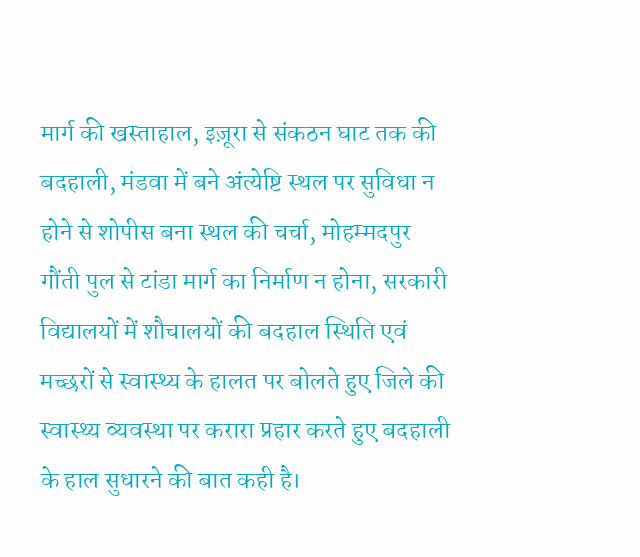मार्ग की खस्ताहाल, इज़ूरा से संकठन घाट तक की बदहाली, मंडवा में बने अंत्येष्टि स्थल पर सुविधा न होने से शोपीस बना स्थल की चर्चा, मोहम्मदपुर गौंती पुल से टांडा मार्ग का निर्माण न होना, सरकारी विद्यालयों में शौचालयों की बदहाल स्थिति एवं मच्छरों से स्वास्थ्य के हालत पर बोलते हुए जिले की स्वास्थ्य व्यवस्था पर करारा प्रहार करते हुए बदहाली के हाल सुधारने की बात कही है।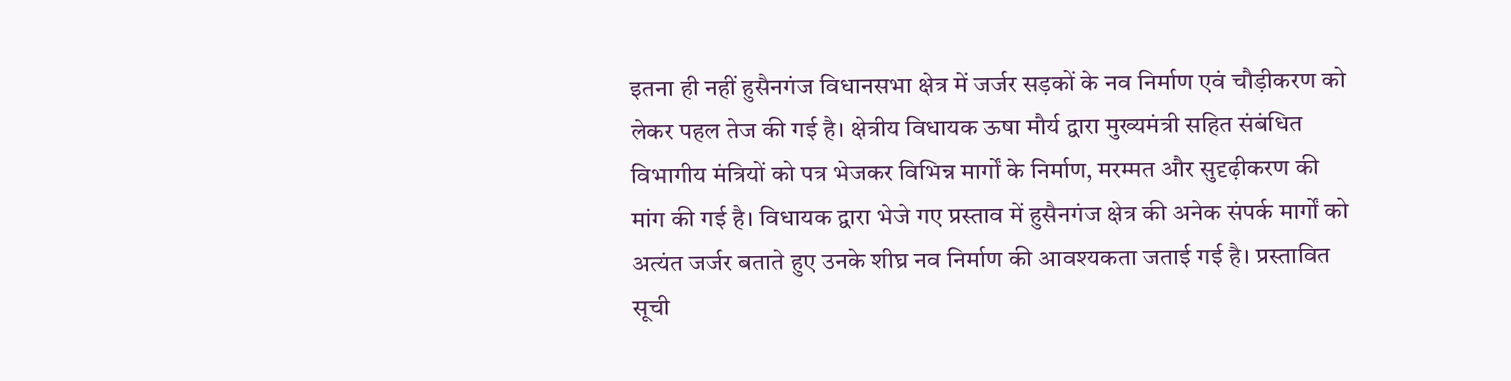इतना ही नहीं हुसैनगंज विधानसभा क्षेत्र में जर्जर सड़कों के नव निर्माण एवं चौड़ीकरण को लेकर पहल तेज की गई है। क्षेत्रीय विधायक ऊषा मौर्य द्वारा मुख्यमंत्री सहित संबंधित विभागीय मंत्रियों को पत्र भेजकर विभिन्न मार्गों के निर्माण, मरम्मत और सुदृढ़ीकरण की मांग की गई है। विधायक द्वारा भेजे गए प्रस्ताव में हुसैनगंज क्षेत्र की अनेक संपर्क मार्गों को अत्यंत जर्जर बताते हुए उनके शीघ्र नव निर्माण की आवश्यकता जताई गई है। प्रस्तावित सूची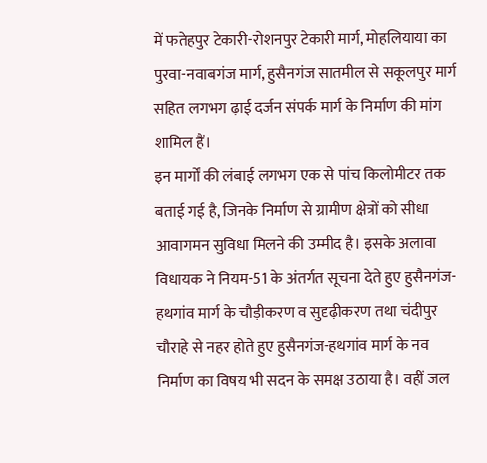में फतेहपुर टेकारी-रोशनपुर टेकारी मार्ग, मोहलियाया का पुरवा-नवाबगंज मार्ग, हुसैनगंज सातमील से सकूलपुर मार्ग सहित लगभग ढ़ाई दर्जन संपर्क मार्ग के निर्माण की मांग शामिल हैं।
इन मार्गों की लंबाई लगभग एक से पांच किलोमीटर तक बताई गई है, जिनके निर्माण से ग्रामीण क्षेत्रों को सीधा आवागमन सुविधा मिलने की उम्मीद है। इसके अलावा विधायक ने नियम-51 के अंतर्गत सूचना देते हुए हुसैनगंज-हथगांव मार्ग के चौड़ीकरण व सुदृढ़ीकरण तथा चंदीपुर चौराहे से नहर होते हुए हुसैनगंज-हथगांव मार्ग के नव निर्माण का विषय भी सदन के समक्ष उठाया है। वहीं जल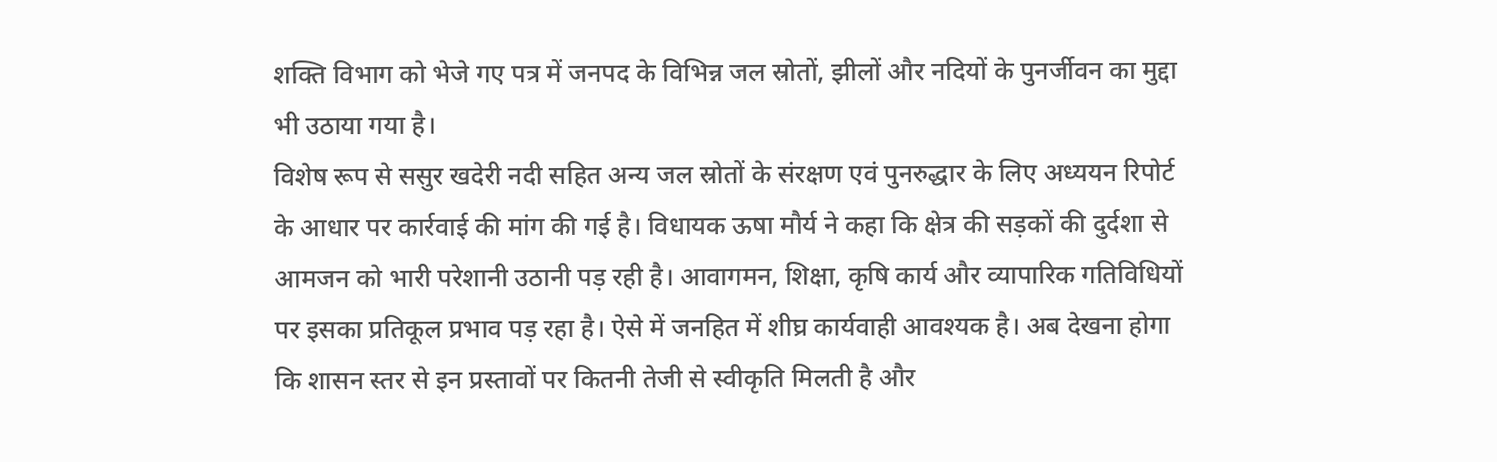शक्ति विभाग को भेजे गए पत्र में जनपद के विभिन्न जल स्रोतों, झीलों और नदियों के पुनर्जीवन का मुद्दा भी उठाया गया है।
विशेष रूप से ससुर खदेरी नदी सहित अन्य जल स्रोतों के संरक्षण एवं पुनरुद्धार के लिए अध्ययन रिपोर्ट के आधार पर कार्रवाई की मांग की गई है। विधायक ऊषा मौर्य ने कहा कि क्षेत्र की सड़कों की दुर्दशा से आमजन को भारी परेशानी उठानी पड़ रही है। आवागमन, शिक्षा, कृषि कार्य और व्यापारिक गतिविधियों पर इसका प्रतिकूल प्रभाव पड़ रहा है। ऐसे में जनहित में शीघ्र कार्यवाही आवश्यक है। अब देखना होगा कि शासन स्तर से इन प्रस्तावों पर कितनी तेजी से स्वीकृति मिलती है और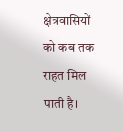क्षेत्रवासियों को कब तक राहत मिल पाती है।